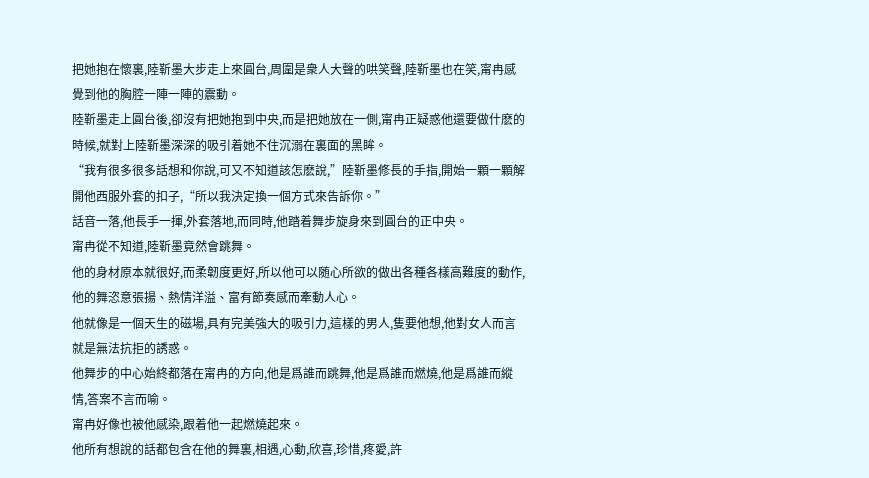把她抱在懷裏,陸靳墨大步走上來圓台,周圍是衆人大聲的哄笑聲,陸靳墨也在笑,甯冉感覺到他的胸腔一陣一陣的震動。
陸靳墨走上圓台後,卻沒有把她抱到中央,而是把她放在一側,甯冉正疑惑他還要做什麽的時候,就對上陸靳墨深深的吸引着她不住沉溺在裏面的黑眸。
“我有很多很多話想和你說,可又不知道該怎麽說,”陸靳墨修長的手指,開始一顆一顆解開他西服外套的扣子,“所以我決定換一個方式來告訴你。”
話音一落,他長手一揮,外套落地,而同時,他踏着舞步旋身來到圓台的正中央。
甯冉從不知道,陸靳墨竟然會跳舞。
他的身材原本就很好,而柔韌度更好,所以他可以随心所欲的做出各種各樣高難度的動作,他的舞恣意張揚、熱情洋溢、富有節奏感而牽動人心。
他就像是一個天生的磁場,具有完美強大的吸引力,這樣的男人,隻要他想,他對女人而言就是無法抗拒的誘惑。
他舞步的中心始終都落在甯冉的方向,他是爲誰而跳舞,他是爲誰而燃燒,他是爲誰而縱情,答案不言而喻。
甯冉好像也被他感染,跟着他一起燃燒起來。
他所有想說的話都包含在他的舞裏,相遇,心動,欣喜,珍惜,疼愛,許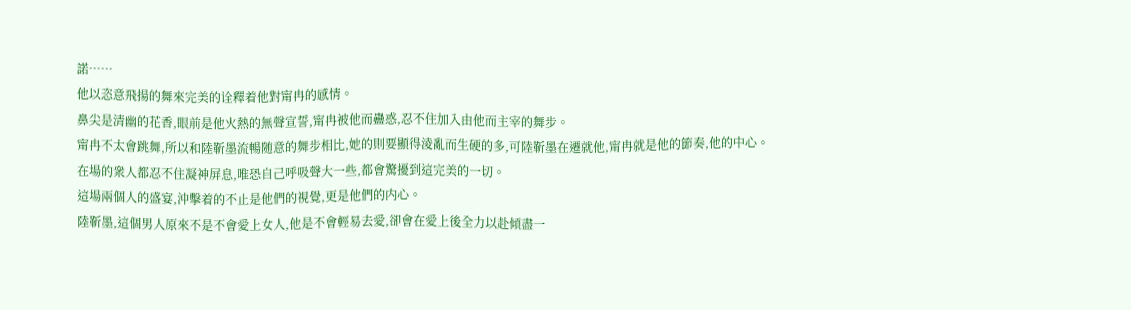諾……
他以恣意飛揚的舞來完美的诠釋着他對甯冉的感情。
鼻尖是清幽的花香,眼前是他火熱的無聲宣誓,甯冉被他而蠱惑,忍不住加入由他而主宰的舞步。
甯冉不太會跳舞,所以和陸靳墨流暢随意的舞步相比,她的則要顯得淩亂而生硬的多,可陸靳墨在遷就他,甯冉就是他的節奏,他的中心。
在場的衆人都忍不住凝神屏息,唯恐自己呼吸聲大一些,都會驚擾到這完美的一切。
這場兩個人的盛宴,沖擊着的不止是他們的視覺,更是他們的内心。
陸靳墨,這個男人原來不是不會愛上女人,他是不會輕易去愛,卻會在愛上後全力以赴傾盡一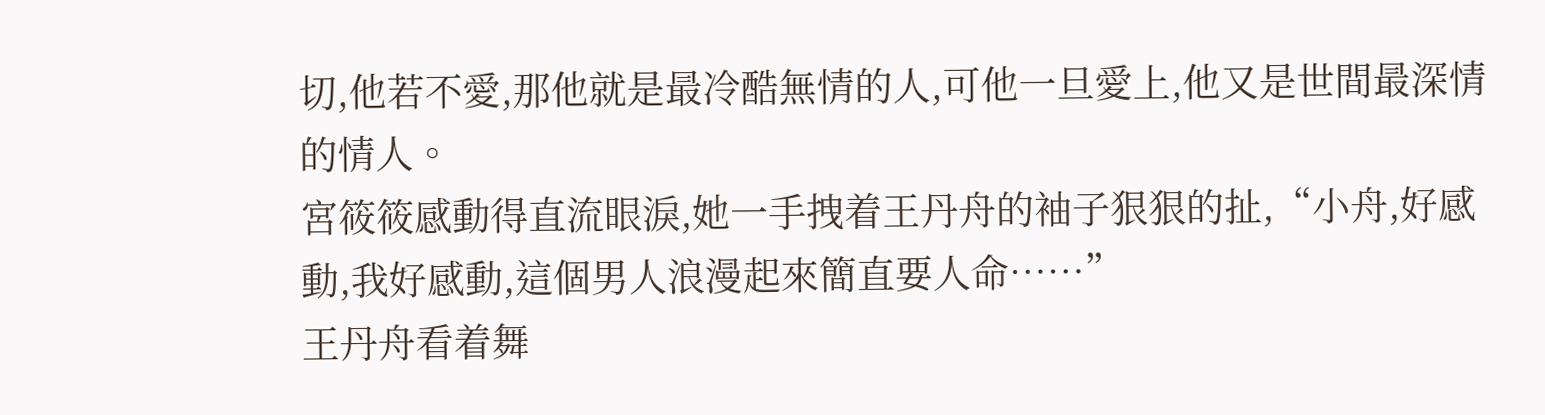切,他若不愛,那他就是最冷酷無情的人,可他一旦愛上,他又是世間最深情的情人。
宮筱筱感動得直流眼淚,她一手拽着王丹舟的袖子狠狠的扯,“小舟,好感動,我好感動,這個男人浪漫起來簡直要人命……”
王丹舟看着舞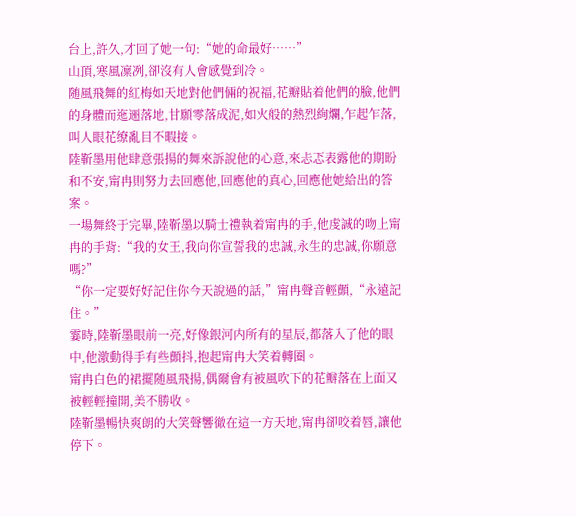台上,許久,才回了她一句:“她的命最好……”
山頂,寒風凜冽,卻沒有人會感覺到冷。
随風飛舞的紅梅如天地對他們倆的祝福,花瓣貼着他們的臉,他們的身體而迤逦落地,甘願零落成泥,如火般的熱烈絢爛,乍起乍落,叫人眼花缭亂目不暇接。
陸靳墨用他肆意張揚的舞來訴說他的心意,來忐忑表露他的期盼和不安,甯冉則努力去回應他,回應他的真心,回應他她給出的答案。
一場舞終于完畢,陸靳墨以騎士禮執着甯冉的手,他虔誠的吻上甯冉的手背:“我的女王,我向你宣誓我的忠誠,永生的忠誠,你願意嗎?”
“你一定要好好記住你今天說過的話,”甯冉聲音輕顫,“永遠記住。”
霎時,陸靳墨眼前一亮,好像銀河内所有的星辰,都落入了他的眼中,他激動得手有些顫抖,抱起甯冉大笑着轉圈。
甯冉白色的裙擺随風飛揚,偶爾會有被風吹下的花瓣落在上面又被輕輕撞開,美不勝收。
陸靳墨暢快爽朗的大笑聲響徹在這一方天地,甯冉卻咬着唇,讓他停下。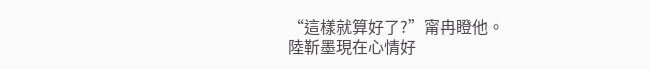“這樣就算好了?”甯冉瞪他。
陸靳墨現在心情好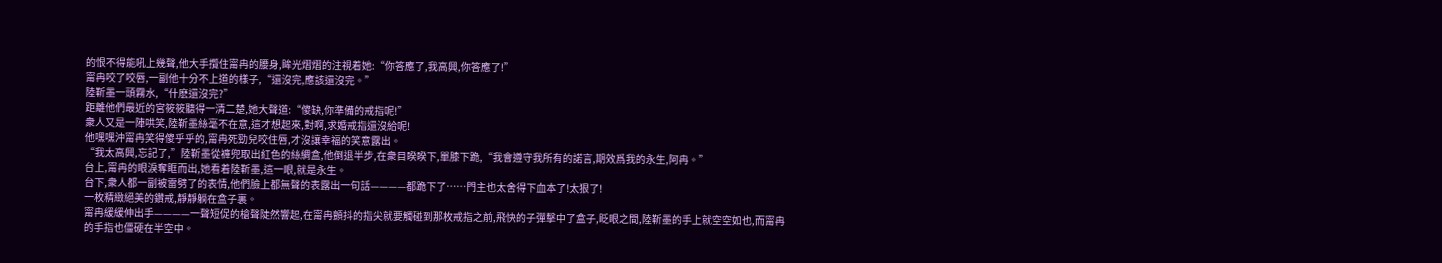的恨不得能吼上幾聲,他大手攬住甯冉的腰身,眸光熠熠的注視着她:“你答應了,我高興,你答應了!”
甯冉咬了咬唇,一副他十分不上道的樣子,“還沒完,應該還沒完。”
陸靳墨一頭霧水,“什麽還沒完?”
距離他們最近的宮筱筱聽得一清二楚,她大聲道:“傻缺,你準備的戒指呢!”
衆人又是一陣哄笑,陸靳墨絲毫不在意,這才想起來,對啊,求婚戒指還沒給呢!
他嘿嘿沖甯冉笑得傻乎乎的,甯冉死勁兒咬住唇,才沒讓幸福的笑意露出。
“我太高興,忘記了,”陸靳墨從褲兜取出紅色的絲綢盒,他倒退半步,在衆目睽睽下,單膝下跪,“我會遵守我所有的諾言,期效爲我的永生,阿冉。”
台上,甯冉的眼淚奪眶而出,她看着陸靳墨,這一眼,就是永生。
台下,衆人都一副被雷劈了的表情,他們臉上都無聲的表露出一句話————都跪下了……門主也太舍得下血本了!太狠了!
一枚精緻絕美的鑽戒,靜靜躺在盒子裏。
甯冉緩緩伸出手————一聲短促的槍聲陡然響起,在甯冉顫抖的指尖就要觸碰到那枚戒指之前,飛快的子彈擊中了盒子,眨眼之間,陸靳墨的手上就空空如也,而甯冉的手指也僵硬在半空中。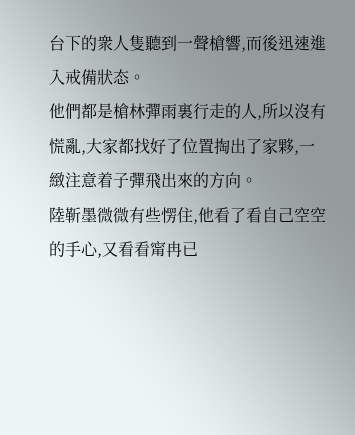台下的衆人隻聽到一聲槍響,而後迅速進入戒備狀态。
他們都是槍林彈雨裏行走的人,所以沒有慌亂,大家都找好了位置掏出了家夥,一緻注意着子彈飛出來的方向。
陸靳墨微微有些愣住,他看了看自己空空的手心,又看看甯冉已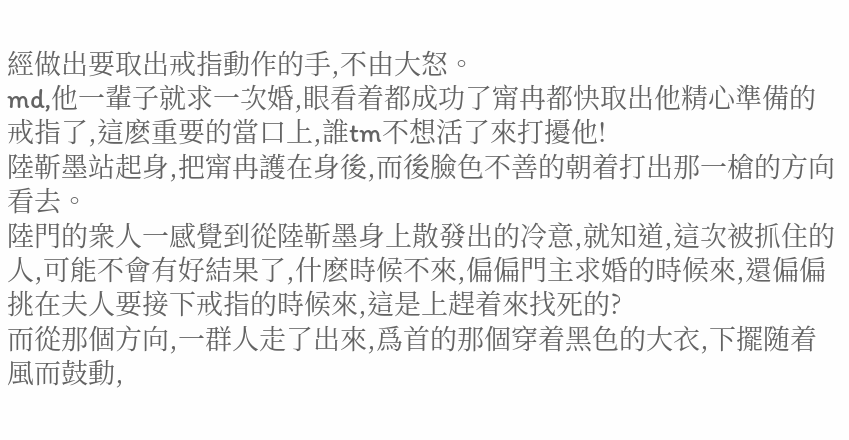經做出要取出戒指動作的手,不由大怒。
md,他一輩子就求一次婚,眼看着都成功了甯冉都快取出他精心準備的戒指了,這麽重要的當口上,誰tm不想活了來打擾他!
陸靳墨站起身,把甯冉護在身後,而後臉色不善的朝着打出那一槍的方向看去。
陸門的衆人一感覺到從陸靳墨身上散發出的冷意,就知道,這次被抓住的人,可能不會有好結果了,什麽時候不來,偏偏門主求婚的時候來,還偏偏挑在夫人要接下戒指的時候來,這是上趕着來找死的?
而從那個方向,一群人走了出來,爲首的那個穿着黑色的大衣,下擺随着風而鼓動,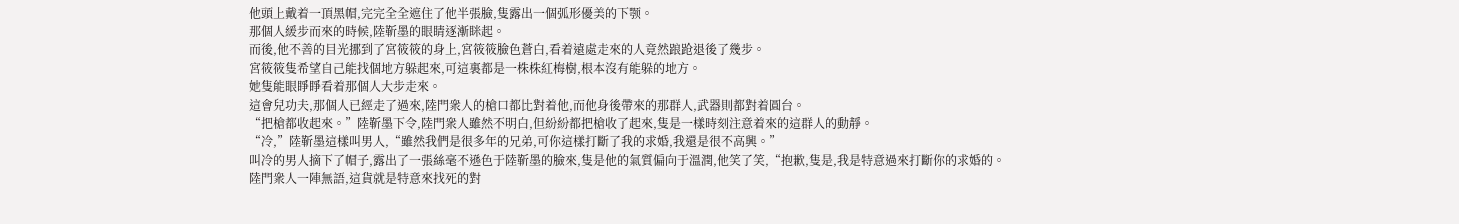他頭上戴着一頂黑帽,完完全全遮住了他半張臉,隻露出一個弧形優美的下颚。
那個人緩步而來的時候,陸靳墨的眼睛逐漸眯起。
而後,他不善的目光挪到了宮筱筱的身上,宮筱筱臉色蒼白,看着遠處走來的人竟然踉跄退後了幾步。
宮筱筱隻希望自己能找個地方躲起來,可這裏都是一株株紅梅樹,根本沒有能躲的地方。
她隻能眼睜睜看着那個人大步走來。
這會兒功夫,那個人已經走了過來,陸門衆人的槍口都比對着他,而他身後帶來的那群人,武器則都對着圓台。
“把槍都收起來。”陸靳墨下令,陸門衆人雖然不明白,但紛紛都把槍收了起來,隻是一樣時刻注意着來的這群人的動靜。
“冷,”陸靳墨這樣叫男人,“雖然我們是很多年的兄弟,可你這樣打斷了我的求婚,我還是很不高興。”
叫冷的男人摘下了帽子,露出了一張絲毫不遜色于陸靳墨的臉來,隻是他的氣質偏向于溫潤,他笑了笑,“抱歉,隻是,我是特意過來打斷你的求婚的。
陸門衆人一陣無語,這貨就是特意來找死的對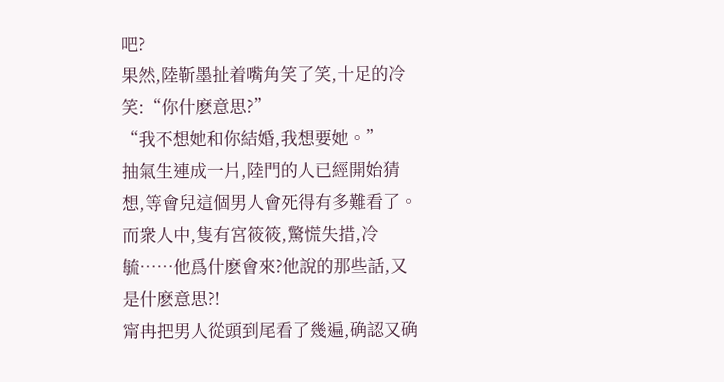吧?
果然,陸靳墨扯着嘴角笑了笑,十足的冷笑:“你什麽意思?”
“我不想她和你結婚,我想要她。”
抽氣生連成一片,陸門的人已經開始猜想,等會兒這個男人會死得有多難看了。
而衆人中,隻有宮筱筱,驚慌失措,冷毓……他爲什麽會來?他說的那些話,又是什麽意思?!
甯冉把男人從頭到尾看了幾遍,确認又确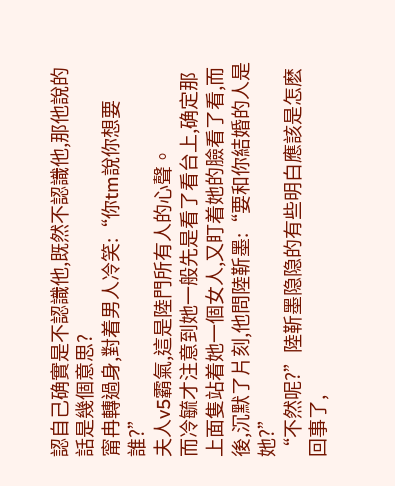認自己确實是不認識他,既然不認識他,那他說的話是幾個意思?
甯冉轉過身,對着男人冷笑:“你tm說你想要誰?”
夫人v5霸氣,這是陸門所有人的心聲。
而冷毓才注意到她一般先是看了看台上,确定那上面隻站着她一個女人,又盯着她的臉看了看,而後,沉默了片刻,他問陸靳墨:“要和你結婚的人是她?”
“不然呢?”陸靳墨隐隐的有些明白應該是怎麽回事了,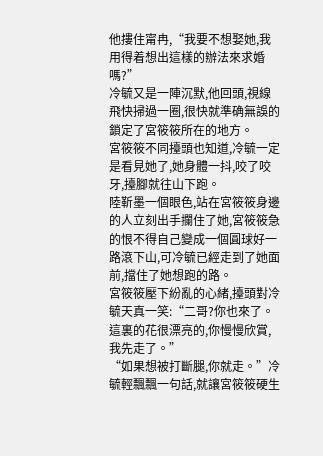他摟住甯冉,“我要不想娶她,我用得着想出這樣的辦法來求婚嗎?”
冷毓又是一陣沉默,他回頭,視線飛快掃過一圈,很快就準确無誤的鎖定了宮筱筱所在的地方。
宮筱筱不同擡頭也知道,冷毓一定是看見她了,她身體一抖,咬了咬牙,擡腳就往山下跑。
陸靳墨一個眼色,站在宮筱筱身邊的人立刻出手攔住了她,宮筱筱急的恨不得自己變成一個圓球好一路滾下山,可冷毓已經走到了她面前,擋住了她想跑的路。
宮筱筱壓下紛亂的心緒,擡頭對冷毓天真一笑:“二哥?你也來了。這裏的花很漂亮的,你慢慢欣賞,我先走了。”
“如果想被打斷腿,你就走。”冷毓輕飄飄一句話,就讓宮筱筱硬生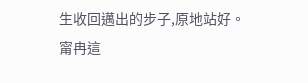生收回邁出的步子,原地站好。
甯冉這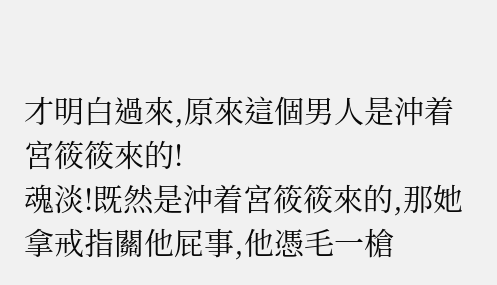才明白過來,原來這個男人是沖着宮筱筱來的!
魂淡!既然是沖着宮筱筱來的,那她拿戒指關他屁事,他憑毛一槍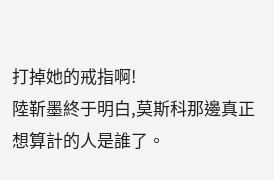打掉她的戒指啊!
陸靳墨終于明白,莫斯科那邊真正想算計的人是誰了。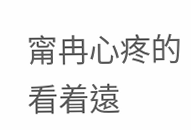甯冉心疼的看着遠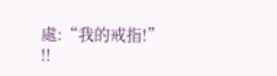處:“我的戒指!”
!!